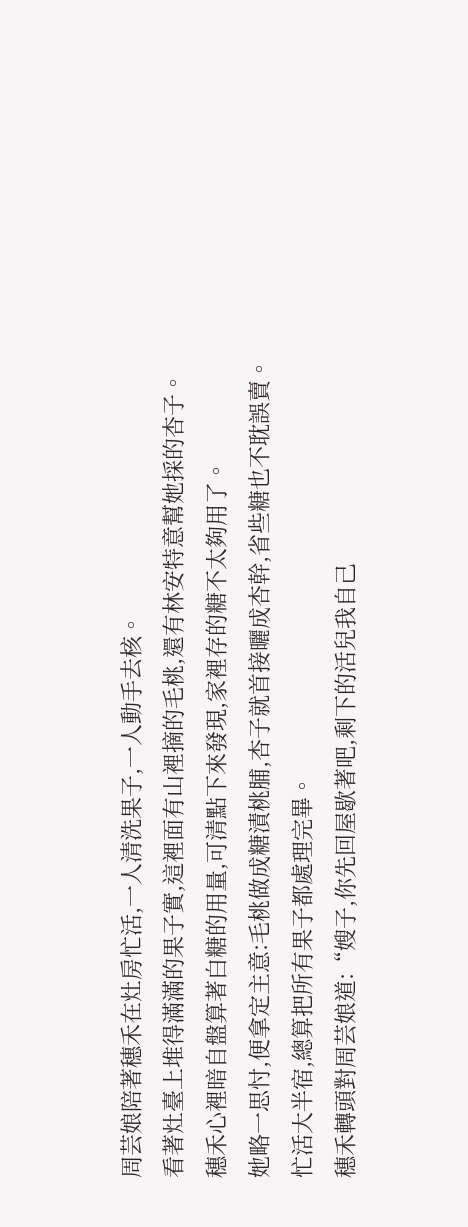周芸娘陪著穗禾在灶房忙活,一人清洗果子,一人動手去核。
看著灶臺上堆得滿滿的果子實,這裡面有山裡摘的毛桃,還有林安特意幫她採的杏子。
穗禾心裡暗自盤算著白糖的用量,可清點下來發現,家裡存的糖不太夠用了。
她略一思忖,便拿定主意:毛桃做成糖漬桃脯,杏子就首接曬成杏幹,省些糖也不耽誤賣。
忙活大半宿,總算把所有果子都處理完畢。
穗禾轉頭對周芸娘道:“嫂子,你先回屋歇著吧,剩下的活兒我自己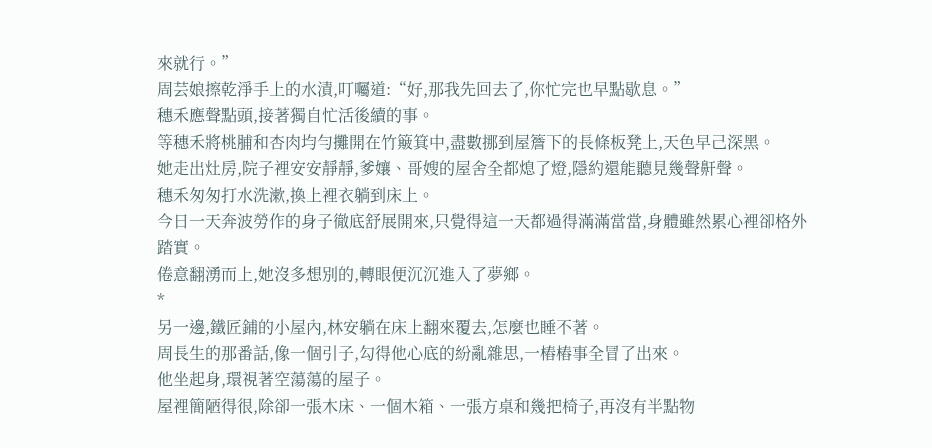來就行。”
周芸娘擦乾淨手上的水漬,叮囑道:“好,那我先回去了,你忙完也早點歇息。”
穗禾應聲點頭,接著獨自忙活後續的事。
等穗禾將桃脯和杏肉均勻攤開在竹簸箕中,盡數挪到屋簷下的長條板凳上,天色早己深黑。
她走出灶房,院子裡安安靜靜,爹孃、哥嫂的屋舍全都熄了燈,隱約還能聽見幾聲鼾聲。
穗禾匆匆打水洗漱,換上裡衣躺到床上。
今日一天奔波勞作的身子徹底舒展開來,只覺得這一天都過得滿滿當當,身體雖然累心裡卻格外踏實。
倦意翻湧而上,她沒多想別的,轉眼便沉沉進入了夢鄉。
*
另一邊,鐵匠鋪的小屋內,林安躺在床上翻來覆去,怎麼也睡不著。
周長生的那番話,像一個引子,勾得他心底的紛亂雜思,一樁樁事全冒了出來。
他坐起身,環視著空蕩蕩的屋子。
屋裡簡陋得很,除卻一張木床、一個木箱、一張方桌和幾把椅子,再沒有半點物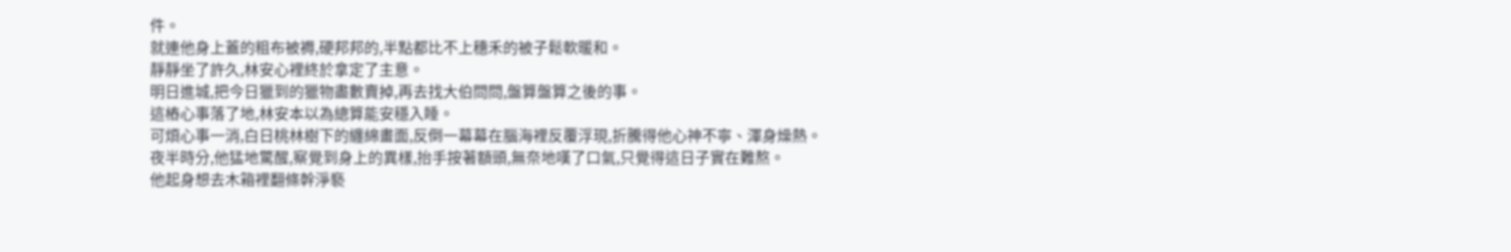件。
就連他身上蓋的粗布被褥,硬邦邦的,半點都比不上穗禾的被子鬆軟暖和。
靜靜坐了許久,林安心裡終於拿定了主意。
明日進城,把今日獵到的獵物盡數賣掉,再去找大伯問問,盤算盤算之後的事。
這樁心事落了地,林安本以為總算能安穩入睡。
可煩心事一消,白日桃林樹下的纏綿畫面,反倒一幕幕在腦海裡反覆浮現,折騰得他心神不寧、渾身燥熱。
夜半時分,他猛地驚醒,察覺到身上的異樣,抬手按著額頭,無奈地嘆了口氣,只覺得這日子實在難熬。
他起身想去木箱裡翻條幹淨褻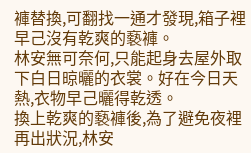褲替換,可翻找一通才發現,箱子裡早己沒有乾爽的褻褲。
林安無可奈何,只能起身去屋外取下白日晾曬的衣裳。好在今日天熱,衣物早己曬得乾透。
換上乾爽的褻褲後,為了避免夜裡再出狀況,林安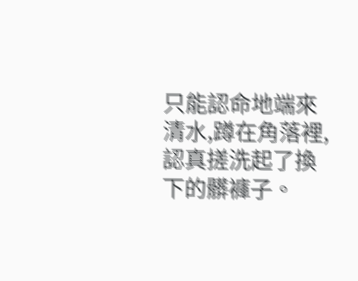只能認命地端來清水,蹲在角落裡,認真搓洗起了換下的髒褲子。